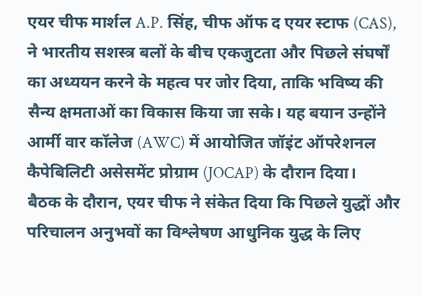एयर चीफ मार्शल A.P. सिंह, चीफ ऑफ द एयर स्टाफ (CAS), ने भारतीय सशस्त्र बलों के बीच एकजुटता और पिछले संघर्षों का अध्ययन करने के महत्व पर जोर दिया, ताकि भविष्य की सैन्य क्षमताओं का विकास किया जा सके। यह बयान उन्होंने आर्मी वार कॉलेज (AWC) में आयोजित जॉइंट ऑपरेशनल कैपेबिलिटी असेसमेंट प्रोग्राम (JOCAP) के दौरान दिया।
बैठक के दौरान, एयर चीफ ने संकेत दिया कि पिछले युद्धों और परिचालन अनुभवों का विश्लेषण आधुनिक युद्ध के लिए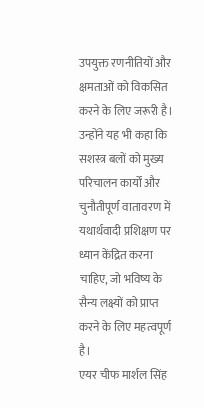उपयुक्त रणनीतियों और क्षमताओं को विकसित करने के लिए जरूरी है। उन्होंने यह भी कहा कि सशस्त्र बलों को मुख्य परिचालन कार्यों और चुनौतीपूर्ण वातावरण में यथार्थवादी प्रशिक्षण पर ध्यान केंद्रित करना चाहिए, जो भविष्य के सैन्य लक्ष्यों को प्राप्त करने के लिए महत्वपूर्ण है।
एयर चीफ मार्शल सिंह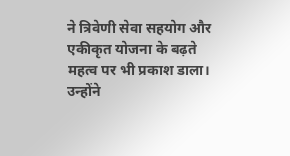ने त्रिवेणी सेवा सहयोग और एकीकृत योजना के बढ़ते महत्व पर भी प्रकाश डाला। उन्होंने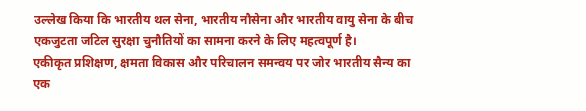उल्लेख किया कि भारतीय थल सेना, भारतीय नौसेना और भारतीय वायु सेना के बीच एकजुटता जटिल सुरक्षा चुनौतियों का सामना करने के लिए महत्वपूर्ण है।
एकीकृत प्रशिक्षण, क्षमता विकास और परिचालन समन्वय पर जोर भारतीय सैन्य का एक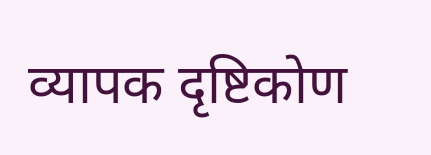व्यापक दृष्टिकोण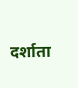दर्शाता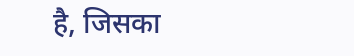है, जिसका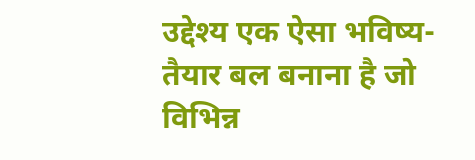उद्देश्य एक ऐसा भविष्य-तैयार बल बनाना है जो विभिन्न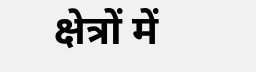क्षेत्रों में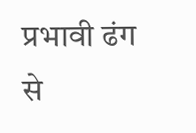प्रभावी ढंग से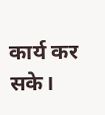कार्य कर सके।